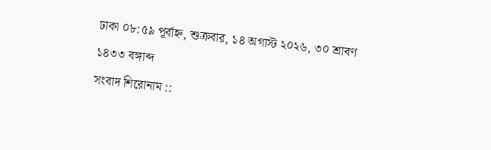ঢাকা ০৮:৫৯ পূর্বাহ্ন, শুক্রবার, ১৪ অগাস্ট ২০২৬, ৩০ শ্রাবণ ১৪৩৩ বঙ্গাব্দ
সংবাদ শিরোনাম ::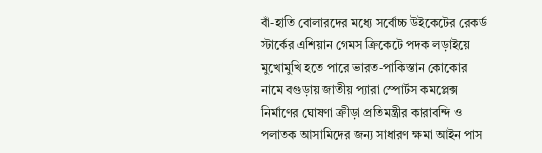বাঁ-হাতি বোলারদের মধ্যে সর্বোচ্চ উইকেটের রেকর্ড স্টার্কের এশিয়ান গেমস ক্রিকেটে পদক লড়াইয়ে মুখোমুখি হতে পারে ভারত-পাকিস্তান কোকোর নামে বগুড়ায় জাতীয় প্যারা স্পোর্টস কমপ্লেক্স নির্মাণের ঘোষণা ক্রীড়া প্রতিমন্ত্রীর কারাবন্দি ও পলাতক আসামিদের জন্য সাধারণ ক্ষমা আইন পাস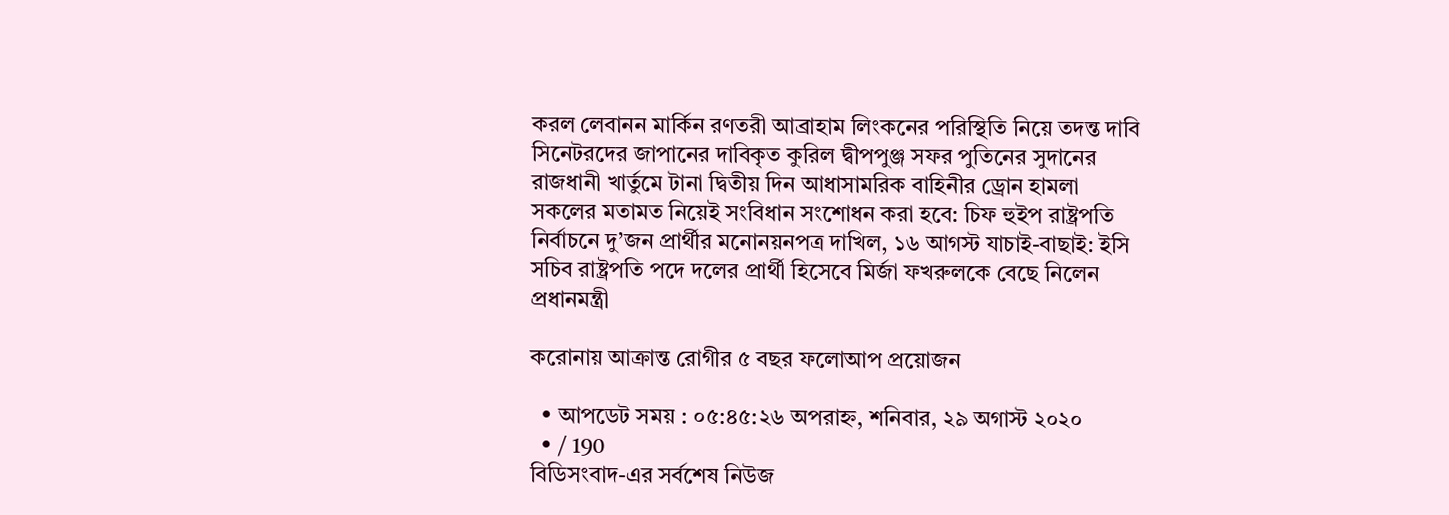করল লেবানন মার্কিন রণতরী আব্রাহাম লিংকনের পরিস্থিতি নিয়ে তদন্ত দাবি সিনেটরদের জাপানের দাবিকৃত কুরিল দ্বীপপুঞ্জ সফর পুতিনের সুদানের রাজধানী খার্তুমে টানা দ্বিতীয় দিন আধাসামরিক বাহিনীর ড্রোন হামলা সকলের মতামত নিয়েই সংবিধান সংশোধন করা হবে: চিফ হুইপ রাষ্ট্রপতি নির্বাচনে দু’জন প্রার্থীর মনোনয়নপত্র দাখিল, ১৬ আগস্ট যাচাই-বাছাই: ইসি সচিব রাষ্ট্রপতি পদে দলের প্রার্থী হিসেবে মির্জা ফখরুলকে বেছে নিলেন প্রধানমন্ত্রী

করোনায় আক্রান্ত রোগীর ৫ বছর ফলোআপ প্রয়োজন

  • আপডেট সময় : ০৫:৪৫:২৬ অপরাহ্ন, শনিবার, ২৯ অগাস্ট ২০২০
  • / 190
বিডিসংবাদ-এর সর্বশেষ নিউজ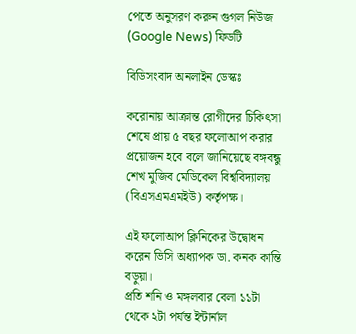পেতে অনুসরণ করুন গুগল নিউজ (Google News) ফিডটি

বিডিসংবাদ অনলাইন ডেস্কঃ

করোনায় আক্রান্ত রোগীদের চিকিৎসা শেষে প্রায় ৫ বছর ফলোআপ করার প্রয়োজন হবে বলে জানিয়েছে বঙ্গবন্ধু শেখ মুজিব মেডিকেল বিশ্ববিদ্যালয় (বিএসএমএমইউ) কর্তৃপক্ষ।

এই ফলোআপ ক্লিনিকের উদ্বোধন করেন ভিসি অধ্যাপক ডা. কনক কান্তি বড়ুয়া।
প্রতি শনি ও মঙ্গলবার বেলা ১১টা থেকে ২টা পর্যন্ত ইন্টার্নাল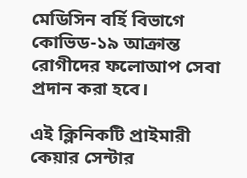মেডিসিন বর্হি বিভাগে কোভিড-১৯ আক্রান্ত রোগীদের ফলোআপ সেবা প্রদান করা হবে।

এই ক্লিনিকটি প্রাইমারী কেয়ার সেন্টার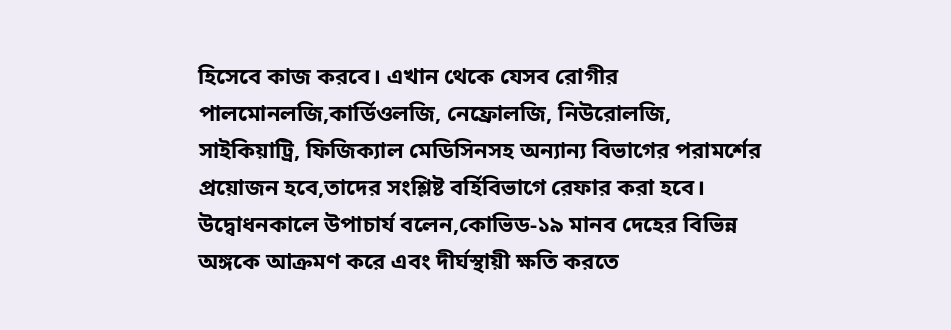হিসেবে কাজ করবে। এখান থেকে যেসব রোগীর পালমোনলজি,কার্ডিওলজি, নেফ্রোলজি, নিউরোলজি, সাইকিয়াট্রি, ফিজিক্যাল মেডিসিনসহ অন্যান্য বিভাগের পরামর্শের প্রয়োজন হবে,তাদের সংশ্লিষ্ট বর্হিবিভাগে রেফার করা হবে।
উদ্বোধনকালে উপাচার্য বলেন,কোভিড-১৯ মানব দেহের বিভিন্ন অঙ্গকে আক্রমণ করে এবং দীর্ঘস্থায়ী ক্ষতি করতে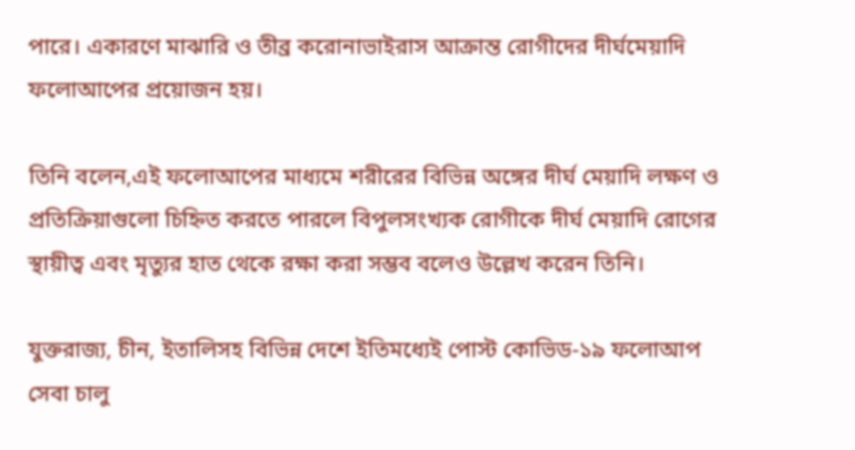পারে। একারণে মাঝারি ও তীব্র করোনাভাইরাস আক্রান্ত রোগীদের দীর্ঘমেয়াদি ফলোআপের প্রয়োজন হয়।

তিনি বলেন,এই ফলোআপের মাধ্যমে শরীরের বিভিন্ন অঙ্গের দীর্ঘ মেয়াদি লক্ষণ ও প্রতিক্রিয়াগুলো চিহ্নিত করতে পারলে বিপুলসংখ্যক রোগীকে দীর্ঘ মেয়াদি রোগের স্থায়ীত্ব এবং মৃত্যুর হাত থেকে রক্ষা করা সম্ভব বলেও উল্লেখ করেন তিনি।

যুক্তরাজ্য, চীন, ইতালিসহ বিভিন্ন দেশে ইতিমধ্যেই পোস্ট কোভিড-১৯ ফলোআপ সেবা চালু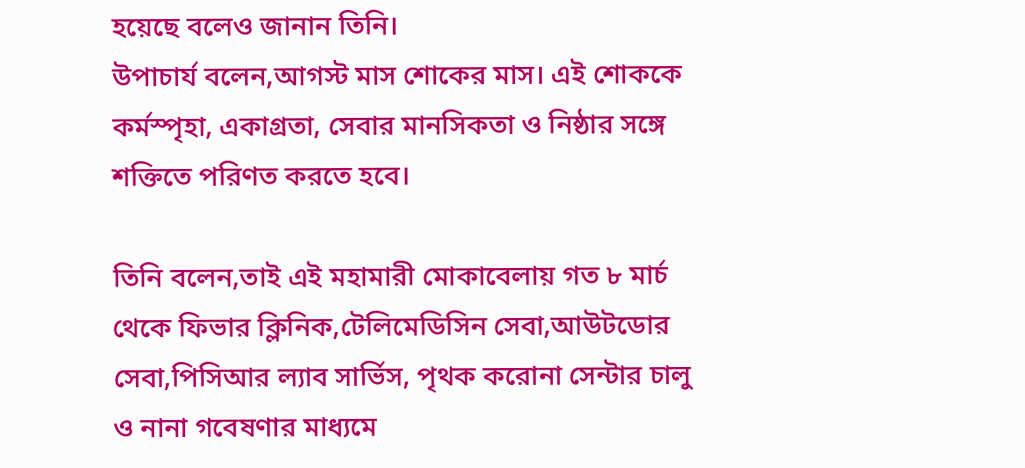হয়েছে বলেও জানান তিনি।
উপাচার্য বলেন,আগস্ট মাস শোকের মাস। এই শোককে কর্মস্পৃহা, একাগ্রতা, সেবার মানসিকতা ও নিষ্ঠার সঙ্গে শক্তিতে পরিণত করতে হবে।

তিনি বলেন,তাই এই মহামারী মোকাবেলায় গত ৮ মার্চ থেকে ফিভার ক্লিনিক,টেলিমেডিসিন সেবা,আউটডোর সেবা,পিসিআর ল্যাব সার্ভিস, পৃথক করোনা সেন্টার চালু ও নানা গবেষণার মাধ্যমে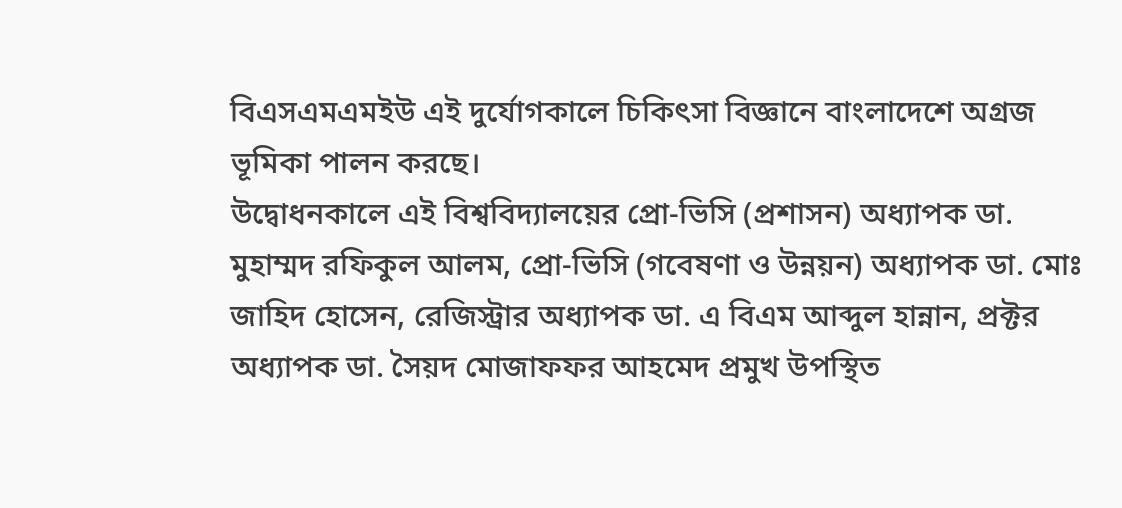বিএসএমএমইউ এই দুর্যোগকালে চিকিৎসা বিজ্ঞানে বাংলাদেশে অগ্রজ ভূমিকা পালন করছে।
উদ্বোধনকালে এই বিশ্ববিদ্যালয়ের প্রো-ভিসি (প্রশাসন) অধ্যাপক ডা. মুহাম্মদ রফিকুল আলম, প্রো-ভিসি (গবেষণা ও উন্নয়ন) অধ্যাপক ডা. মোঃ জাহিদ হোসেন, রেজিস্ট্রার অধ্যাপক ডা. এ বিএম আব্দুল হান্নান, প্রক্টর অধ্যাপক ডা. সৈয়দ মোজাফফর আহমেদ প্রমুখ উপস্থিত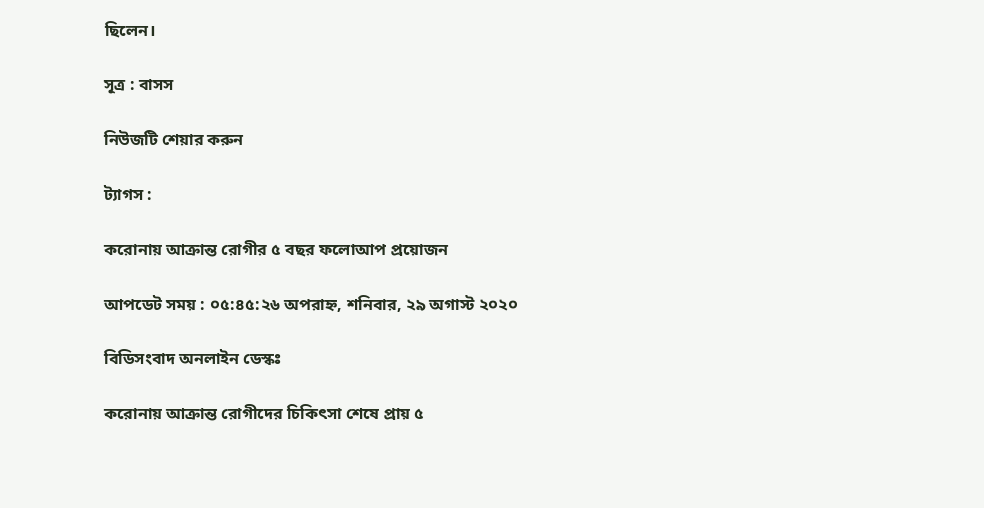ছিলেন।

সূত্র : বাসস

নিউজটি শেয়ার করুন

ট্যাগস :

করোনায় আক্রান্ত রোগীর ৫ বছর ফলোআপ প্রয়োজন

আপডেট সময় : ০৫:৪৫:২৬ অপরাহ্ন, শনিবার, ২৯ অগাস্ট ২০২০

বিডিসংবাদ অনলাইন ডেস্কঃ

করোনায় আক্রান্ত রোগীদের চিকিৎসা শেষে প্রায় ৫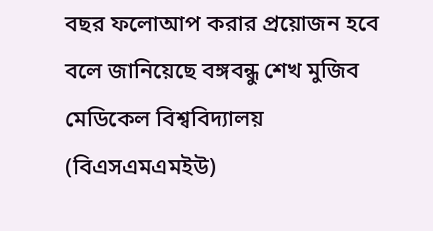বছর ফলোআপ করার প্রয়োজন হবে বলে জানিয়েছে বঙ্গবন্ধু শেখ মুজিব মেডিকেল বিশ্ববিদ্যালয় (বিএসএমএমইউ)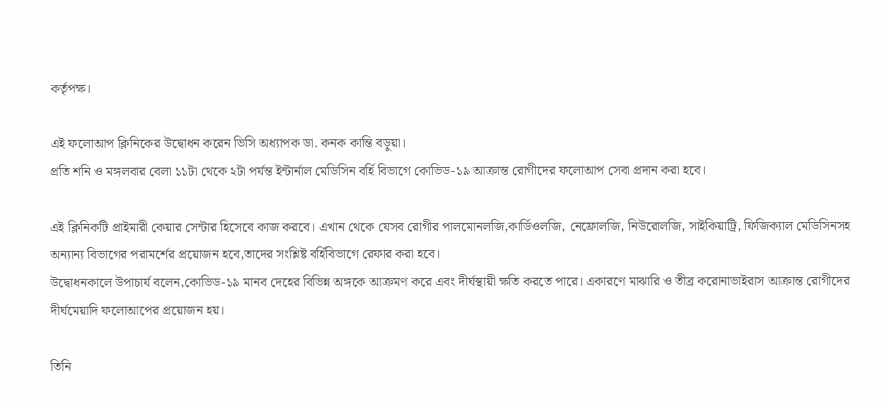কর্তৃপক্ষ।

এই ফলোআপ ক্লিনিকের উদ্বোধন করেন ভিসি অধ্যাপক ডা. কনক কান্তি বড়ুয়া।
প্রতি শনি ও মঙ্গলবার বেলা ১১টা থেকে ২টা পর্যন্ত ইন্টার্নাল মেডিসিন বর্হি বিভাগে কোভিড-১৯ আক্রান্ত রোগীদের ফলোআপ সেবা প্রদান করা হবে।

এই ক্লিনিকটি প্রাইমারী কেয়ার সেন্টার হিসেবে কাজ করবে। এখান থেকে যেসব রোগীর পালমোনলজি,কার্ডিওলজি, নেফ্রোলজি, নিউরোলজি, সাইকিয়াট্রি, ফিজিক্যাল মেডিসিনসহ অন্যান্য বিভাগের পরামর্শের প্রয়োজন হবে,তাদের সংশ্লিষ্ট বর্হিবিভাগে রেফার করা হবে।
উদ্বোধনকালে উপাচার্য বলেন,কোভিড-১৯ মানব দেহের বিভিন্ন অঙ্গকে আক্রমণ করে এবং দীর্ঘস্থায়ী ক্ষতি করতে পারে। একারণে মাঝারি ও তীব্র করোনাভাইরাস আক্রান্ত রোগীদের দীর্ঘমেয়াদি ফলোআপের প্রয়োজন হয়।

তিনি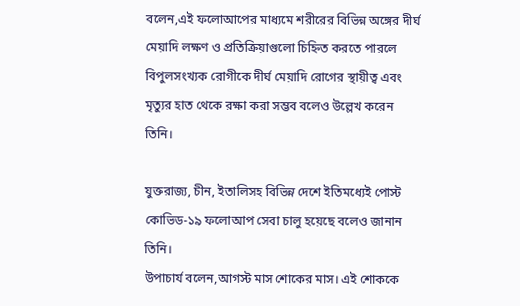বলেন,এই ফলোআপের মাধ্যমে শরীরের বিভিন্ন অঙ্গের দীর্ঘ মেয়াদি লক্ষণ ও প্রতিক্রিয়াগুলো চিহ্নিত করতে পারলে বিপুলসংখ্যক রোগীকে দীর্ঘ মেয়াদি রোগের স্থায়ীত্ব এবং মৃত্যুর হাত থেকে রক্ষা করা সম্ভব বলেও উল্লেখ করেন তিনি।

যুক্তরাজ্য, চীন, ইতালিসহ বিভিন্ন দেশে ইতিমধ্যেই পোস্ট কোভিড-১৯ ফলোআপ সেবা চালু হয়েছে বলেও জানান তিনি।
উপাচার্য বলেন,আগস্ট মাস শোকের মাস। এই শোককে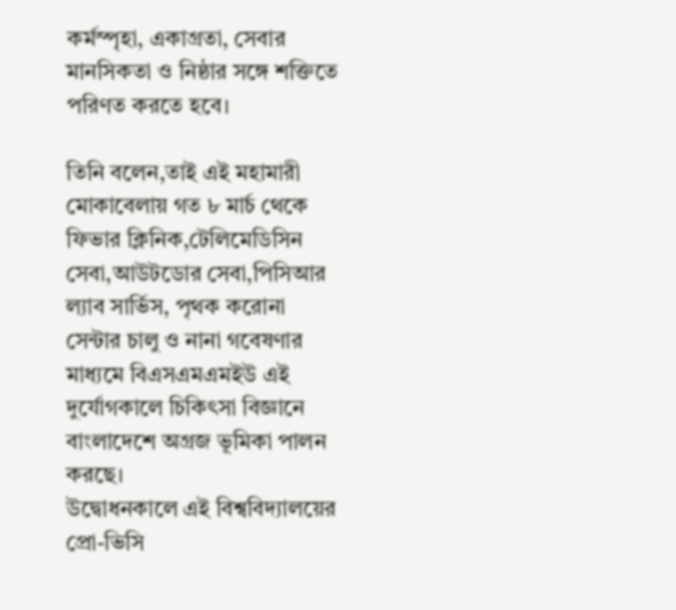কর্মস্পৃহা, একাগ্রতা, সেবার মানসিকতা ও নিষ্ঠার সঙ্গে শক্তিতে পরিণত করতে হবে।

তিনি বলেন,তাই এই মহামারী মোকাবেলায় গত ৮ মার্চ থেকে ফিভার ক্লিনিক,টেলিমেডিসিন সেবা,আউটডোর সেবা,পিসিআর ল্যাব সার্ভিস, পৃথক করোনা সেন্টার চালু ও নানা গবেষণার মাধ্যমে বিএসএমএমইউ এই দুর্যোগকালে চিকিৎসা বিজ্ঞানে বাংলাদেশে অগ্রজ ভূমিকা পালন করছে।
উদ্বোধনকালে এই বিশ্ববিদ্যালয়ের প্রো-ভিসি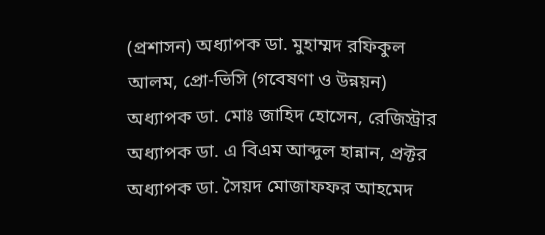(প্রশাসন) অধ্যাপক ডা. মুহাম্মদ রফিকুল আলম, প্রো-ভিসি (গবেষণা ও উন্নয়ন) অধ্যাপক ডা. মোঃ জাহিদ হোসেন, রেজিস্ট্রার অধ্যাপক ডা. এ বিএম আব্দুল হান্নান, প্রক্টর অধ্যাপক ডা. সৈয়দ মোজাফফর আহমেদ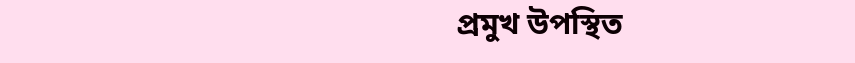প্রমুখ উপস্থিত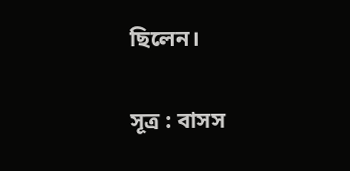ছিলেন।

সূত্র : বাসস